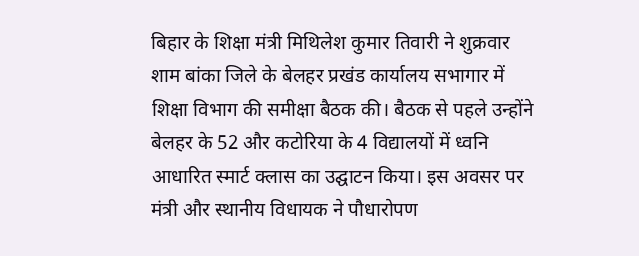बिहार के शिक्षा मंत्री मिथिलेश कुमार तिवारी ने शुक्रवार शाम बांका जिले के बेलहर प्रखंड कार्यालय सभागार में शिक्षा विभाग की समीक्षा बैठक की। बैठक से पहले उन्होंने बेलहर के 52 और कटोरिया के 4 विद्यालयों में ध्वनि आधारित स्मार्ट क्लास का उद्घाटन किया। इस अवसर पर मंत्री और स्थानीय विधायक ने पौधारोपण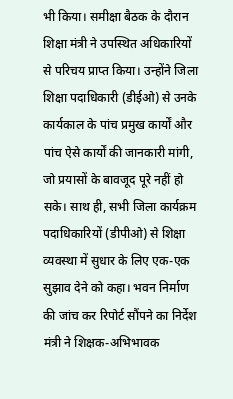भी किया। समीक्षा बैठक के दौरान शिक्षा मंत्री ने उपस्थित अधिकारियों से परिचय प्राप्त किया। उन्होंने जिला शिक्षा पदाधिकारी (डीईओ) से उनके कार्यकाल के पांच प्रमुख कार्यों और पांच ऐसे कार्यों की जानकारी मांगी, जो प्रयासों के बावजूद पूरे नहीं हो सके। साथ ही, सभी जिला कार्यक्रम पदाधिकारियों (डीपीओ) से शिक्षा व्यवस्था में सुधार के लिए एक-एक सुझाव देने को कहा। भवन निर्माण की जांच कर रिपोर्ट सौंपने का निर्देश मंत्री ने शिक्षक-अभिभावक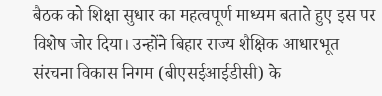बैठक को शिक्षा सुधार का महत्वपूर्ण माध्यम बताते हुए इस पर विशेष जोर दिया। उन्होंने बिहार राज्य शैक्षिक आधारभूत संरचना विकास निगम (बीएसईआईडीसी) के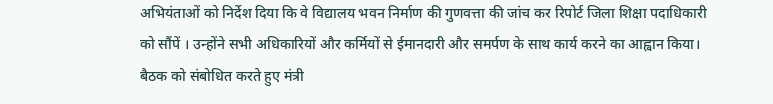अभियंताओं को निर्देश दिया कि वे विद्यालय भवन निर्माण की गुणवत्ता की जांच कर रिपोर्ट जिला शिक्षा पदाधिकारी को सौंपें । उन्होंने सभी अधिकारियों और कर्मियों से ईमानदारी और समर्पण के साथ कार्य करने का आह्वान किया। बैठक को संबोधित करते हुए मंत्री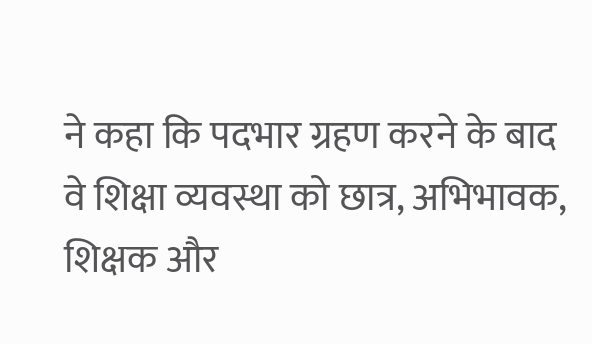ने कहा कि पदभार ग्रहण करने के बाद वे शिक्षा व्यवस्था को छात्र, अभिभावक, शिक्षक और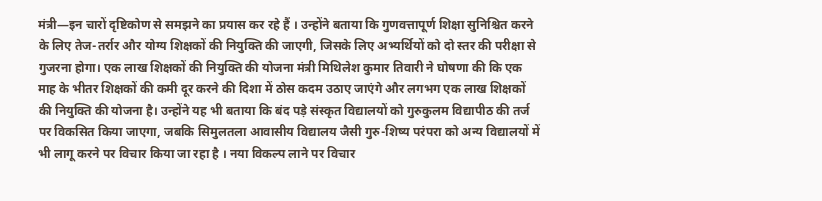मंत्री—इन चारों दृष्टिकोण से समझने का प्रयास कर रहे हैं । उन्होंने बताया कि गुणवत्तापूर्ण शिक्षा सुनिश्चित करने के लिए तेज-तर्रार और योग्य शिक्षकों की नियुक्ति की जाएगी, जिसके लिए अभ्यर्थियों को दो स्तर की परीक्षा से गुजरना होगा। एक लाख शिक्षकों की नियुक्ति की योजना मंत्री मिथिलेश कुमार तिवारी ने घोषणा की कि एक माह के भीतर शिक्षकों की कमी दूर करने की दिशा में ठोस कदम उठाए जाएंगे और लगभग एक लाख शिक्षकों की नियुक्ति की योजना है। उन्होंने यह भी बताया कि बंद पड़े संस्कृत विद्यालयों को गुरुकुलम विद्यापीठ की तर्ज पर विकसित किया जाएगा, जबकि सिमुलतला आवासीय विद्यालय जैसी गुरु-शिष्य परंपरा को अन्य विद्यालयों में भी लागू करने पर विचार किया जा रहा है । नया विकल्प लाने पर विचार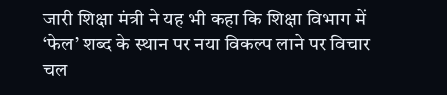जारी शिक्षा मंत्री ने यह भी कहा कि शिक्षा विभाग में ‘फेल’ शब्द के स्थान पर नया विकल्प लाने पर विचार चल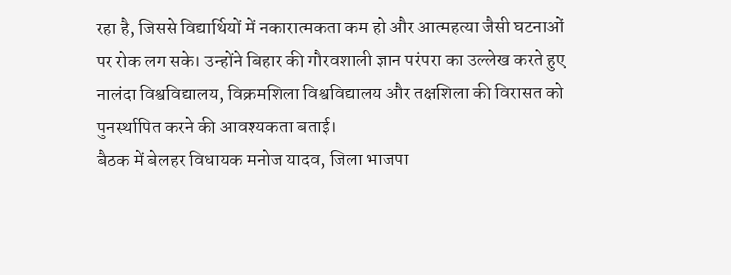रहा है, जिससे विद्यार्थियों में नकारात्मकता कम हो और आत्महत्या जैसी घटनाओं पर रोक लग सके। उन्होंने बिहार की गौरवशाली ज्ञान परंपरा का उल्लेख करते हुए नालंदा विश्वविद्यालय, विक्रमशिला विश्वविद्यालय और तक्षशिला की विरासत को पुनर्स्थापित करने की आवश्यकता बताई।
बैठक में बेलहर विधायक मनोज यादव, जिला भाजपा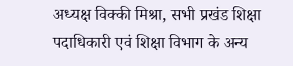अध्यक्ष विक्की मिश्रा, सभी प्रखंड शिक्षा पदाधिकारी एवं शिक्षा विभाग के अन्य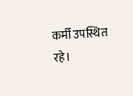कर्मी उपस्थित रहे।